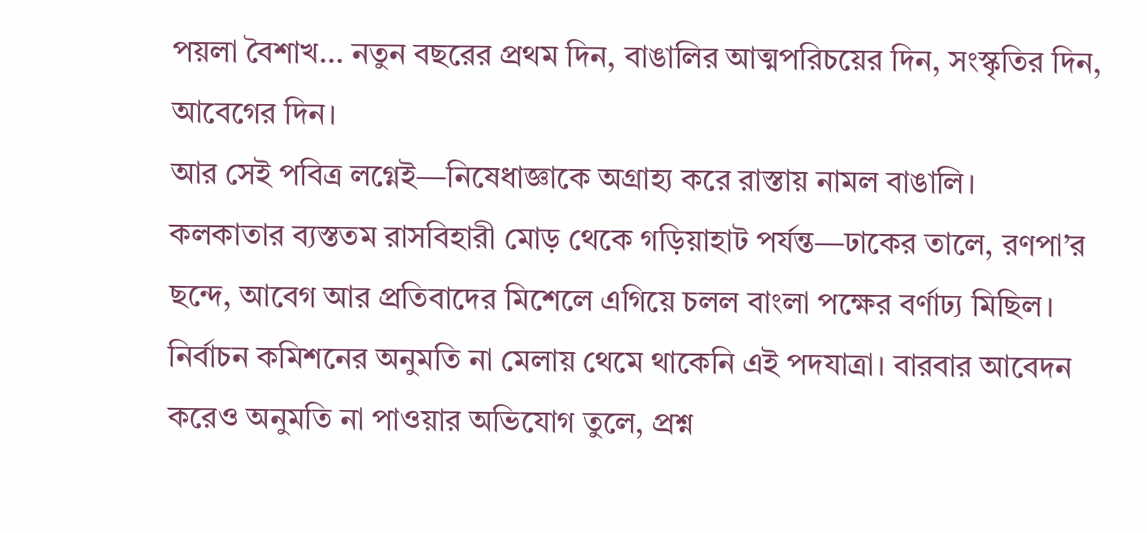পয়লা বৈশাখ… নতুন বছরের প্রথম দিন, বাঙালির আত্মপরিচয়ের দিন, সংস্কৃতির দিন, আবেগের দিন।
আর সেই পবিত্র লগ্নেই—নিষেধাজ্ঞাকে অগ্রাহ্য করে রাস্তায় নামল বাঙালি।
কলকাতার ব্যস্ততম রাসবিহারী মোড় থেকে গড়িয়াহাট পর্যন্ত—ঢাকের তালে, রণপা’র ছন্দে, আবেগ আর প্রতিবাদের মিশেলে এগিয়ে চলল বাংলা পক্ষের বর্ণাঢ্য মিছিল।
নির্বাচন কমিশনের অনুমতি না মেলায় থেমে থাকেনি এই পদযাত্রা। বারবার আবেদন করেও অনুমতি না পাওয়ার অভিযোগ তুলে, প্রশ্ন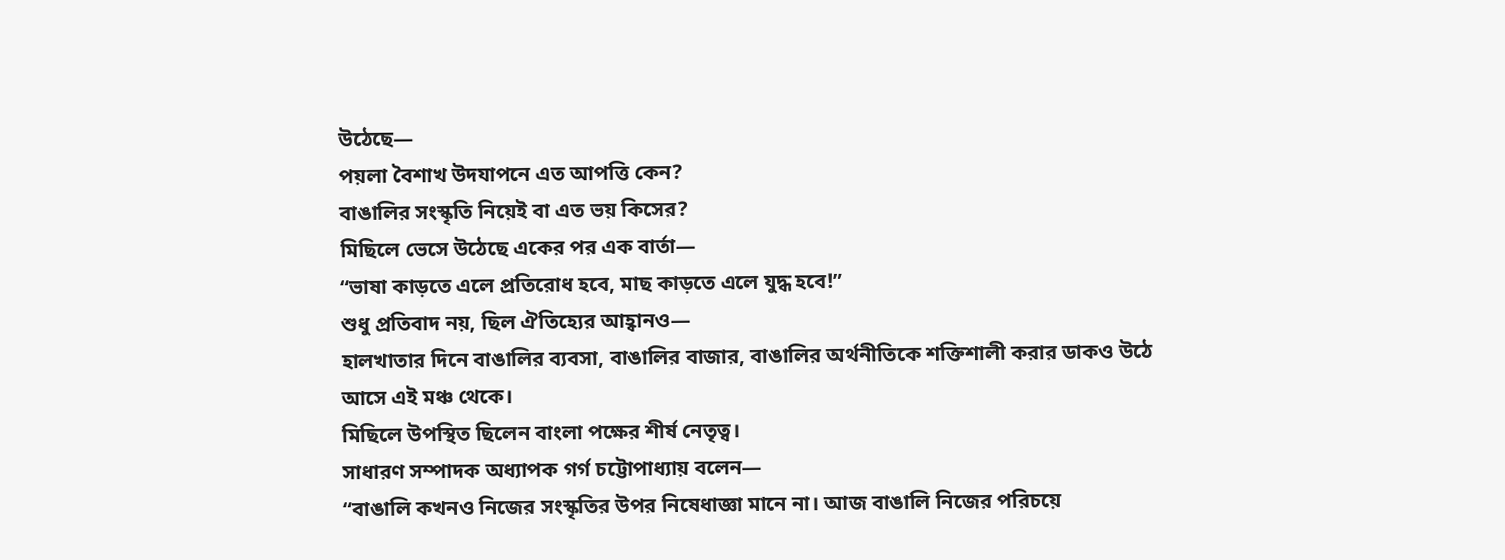উঠেছে—
পয়লা বৈশাখ উদযাপনে এত আপত্তি কেন?
বাঙালির সংস্কৃতি নিয়েই বা এত ভয় কিসের?
মিছিলে ভেসে উঠেছে একের পর এক বার্তা—
“ভাষা কাড়তে এলে প্রতিরোধ হবে, মাছ কাড়তে এলে যুদ্ধ হবে!”
শুধু প্রতিবাদ নয়, ছিল ঐতিহ্যের আহ্বানও—
হালখাতার দিনে বাঙালির ব্যবসা, বাঙালির বাজার, বাঙালির অর্থনীতিকে শক্তিশালী করার ডাকও উঠে আসে এই মঞ্চ থেকে।
মিছিলে উপস্থিত ছিলেন বাংলা পক্ষের শীর্ষ নেতৃত্ব।
সাধারণ সম্পাদক অধ্যাপক গর্গ চট্টোপাধ্যায় বলেন—
“বাঙালি কখনও নিজের সংস্কৃতির উপর নিষেধাজ্ঞা মানে না। আজ বাঙালি নিজের পরিচয়ে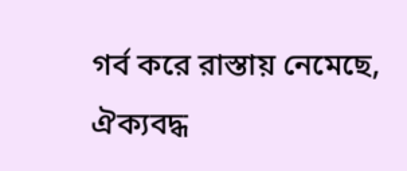গর্ব করে রাস্তায় নেমেছে, ঐক্যবদ্ধ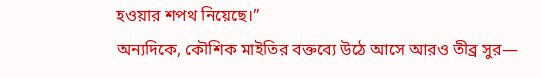হওয়ার শপথ নিয়েছে।”
অন্যদিকে, কৌশিক মাইতির বক্তব্যে উঠে আসে আরও তীব্র সুর—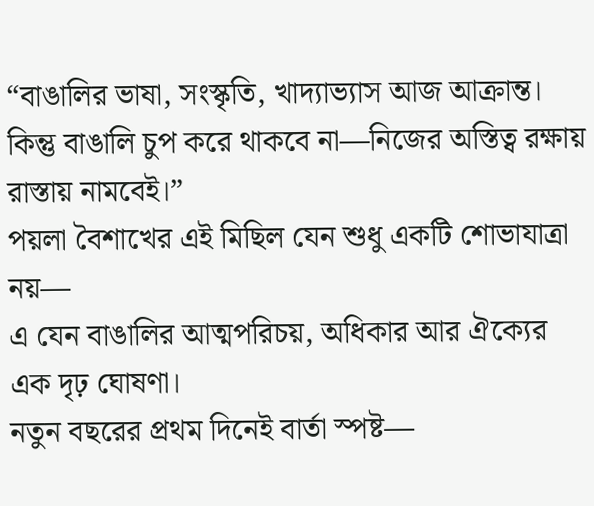“বাঙালির ভাষা, সংস্কৃতি, খাদ্যাভ্যাস আজ আক্রান্ত। কিন্তু বাঙালি চুপ করে থাকবে না—নিজের অস্তিত্ব রক্ষায় রাস্তায় নামবেই।”
পয়লা বৈশাখের এই মিছিল যেন শুধু একটি শোভাযাত্রা নয়—
এ যেন বাঙালির আত্মপরিচয়, অধিকার আর ঐক্যের এক দৃঢ় ঘোষণা।
নতুন বছরের প্রথম দিনেই বার্তা স্পষ্ট—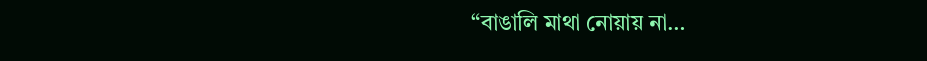“বাঙালি মাথা নোয়ায় না…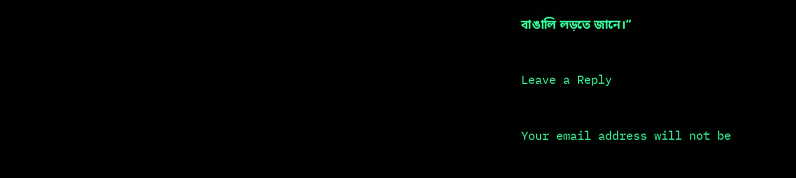বাঙালি লড়তে জানে।”

Leave a Reply

Your email address will not be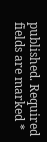published. Required fields are marked *